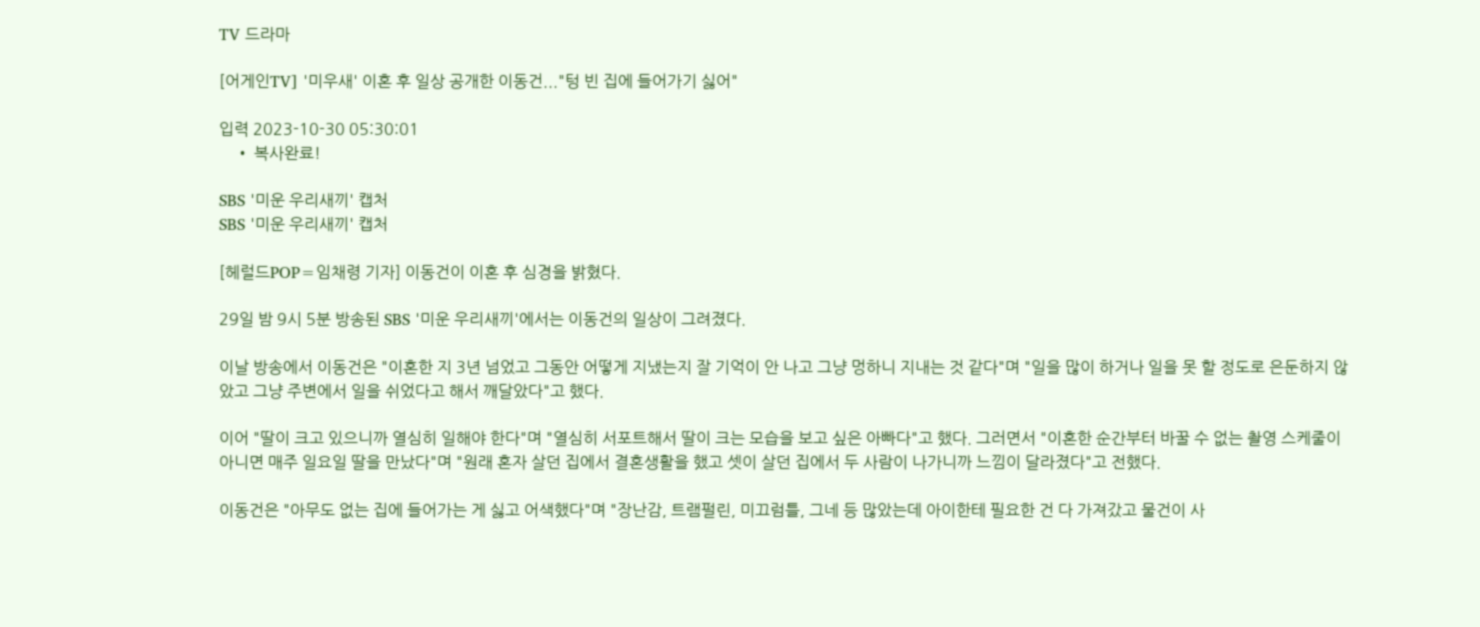TV 드라마

[어게인TV] '미우새' 이혼 후 일상 공개한 이동건..."텅 빈 집에 들어가기 싫어"

입력 2023-10-30 05:30:01
    • 복사완료!

SBS '미운 우리새끼' 캡처
SBS '미운 우리새끼' 캡처

[헤럴드POP=임채령 기자] 이동건이 이혼 후 심경을 밝혔다.

29일 밤 9시 5분 방송된 SBS '미운 우리새끼'에서는 이동건의 일상이 그려졌다.

이날 방송에서 이동건은 "이혼한 지 3년 넘었고 그동안 어떻게 지냈는지 잘 기억이 안 나고 그냥 멍하니 지내는 것 같다"며 "일을 많이 하거나 일을 못 할 정도로 은둔하지 않았고 그냥 주변에서 일을 쉬었다고 해서 깨달았다"고 했다.

이어 "딸이 크고 있으니까 열심히 일해야 한다"며 "열심히 서포트해서 딸이 크는 모습을 보고 싶은 아빠다"고 했다. 그러면서 "이혼한 순간부터 바꿀 수 없는 촬영 스케줄이 아니면 매주 일요일 딸을 만났다"며 "원래 혼자 살던 집에서 결혼생활을 했고 셋이 살던 집에서 두 사람이 나가니까 느낌이 달라졌다"고 전했다.

이동건은 "아무도 없는 집에 들어가는 게 싫고 어색했다"며 "장난감, 트램펄린, 미끄럼틀, 그네 등 많았는데 아이한테 필요한 건 다 가져갔고 물건이 사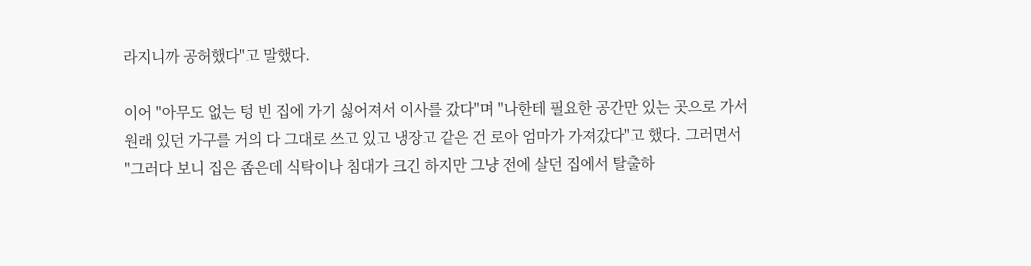라지니까 공허했다"고 말했다.

이어 "아무도 없는 텅 빈 집에 가기 싫어져서 이사를 갔다"며 "나한테 필요한 공간만 있는 곳으로 가서 원래 있던 가구를 거의 다 그대로 쓰고 있고 냉장고 같은 건 로아 엄마가 가져갔다"고 했다. 그러면서 "그러다 보니 집은 좁은데 식탁이나 침대가 크긴 하지만 그냥 전에 살던 집에서 탈출하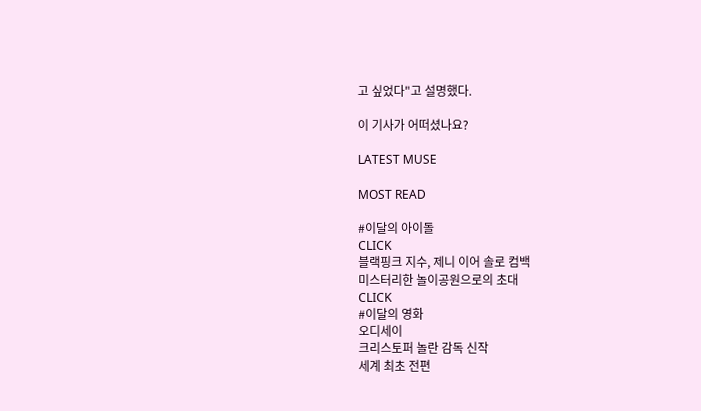고 싶었다"고 설명했다.

이 기사가 어떠셨나요?

LATEST MUSE

MOST READ

#이달의 아이돌
CLICK
블랙핑크 지수, 제니 이어 솔로 컴백
미스터리한 놀이공원으로의 초대
CLICK
#이달의 영화
오디세이
크리스토퍼 놀란 감독 신작
세계 최초 전편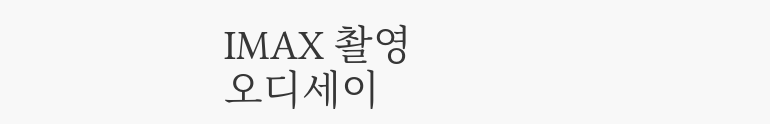IMAX 촬영
오디세이